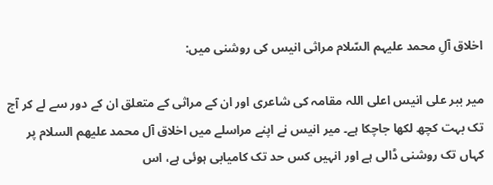اخلاق آلِ محمد علیہم السّلام مراثی انیس کی روشنی میں:

میر ببر علی انیس اعلی اللہ مقامہ کی شاعری اور ان کے مراثی کے متعلق ان کے دور سے لے کر آج تک بہت کچھ لکھا جاچکا ہے۔ میر انیس نے اپنے مراسلے میں اخلاق آل محمد علیھم السلام پر کہاں تک روشنی ڈالی ہے اور انہیں کس حد تک کامیابی ہوئی ہے، اس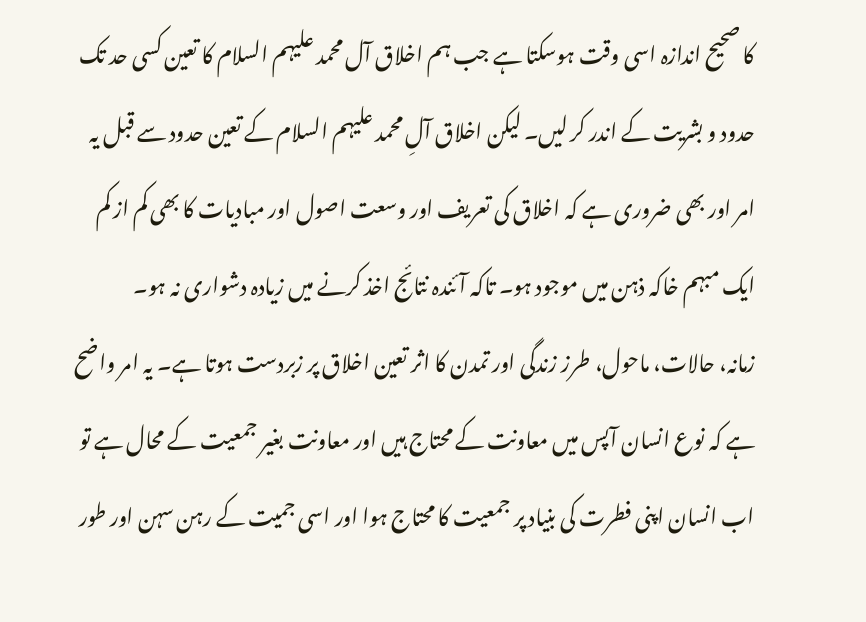کا صحیح اندازہ اسی وقت ہوسکتا ہے جب ہم اخلاق آل محمد علیہم السلام کا تعین کسی حد تک حدود و بشریت کے اندر کر لیں۔ لیکن اخلاق آلِ محمد علیہم السلام کے تعین حدود سے قبل یہ امر اور بھی ضروری ہے کہ اخلاق کی تعریف اور وسعت اصول اور مبادیات کا بھی کم از کم ایک مبہم خاکہ ذہن میں موجود ہو۔ تاکہ آئندہ نتائج اخذ کرنے میں زیادہ دشواری نہ ہو۔
زمانہ، حالات، ماحول، طرز زندگی اور تمدن کا اثر تعین اخلاق پر زبردست ہوتا ہے۔ یہ امر واضح ہے کہ نوع انسان آپس میں معاونت کے محتاج ہیں اور معاونت بغیر جمعیت کے محال ہے تو اب انسان اپنی فطرت کی بنیاد پر جمعیت کا محتاج ہوا اور اسی جمیت کے رہن سہن اور طور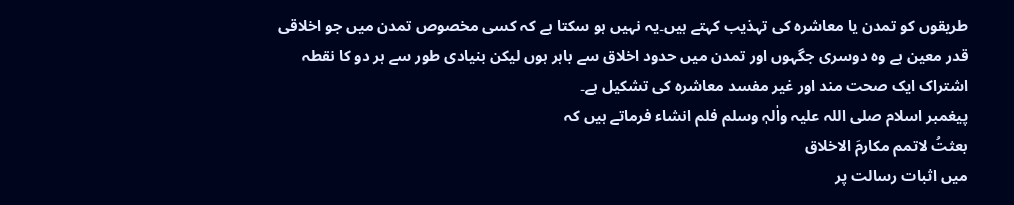طریقوں کو تمدن یا معاشرہ کی تہذیب کہتے ہیں۔یہ نہیں ہو سکتا ہے کہ کسی مخصوص تمدن میں جو اخلاقی قدر معین ہے وہ دوسری جگہوں اور تمدن میں حدود اخلاق سے باہر ہوں لیکن بنیادی طور سے ہر دو کا نقطہ اشتراک ایک صحت مند اور غیر مفسد معاشرہ کی تشکیل ہے۔
پیغمبر اسلام صلی اللہ علیہ واٰلہٖ وسلم فلم انشاء فرماتے ہیں کہ
بعثتُ لاتمم مكارمَ الاخلاق
میں اثبات رسالت پر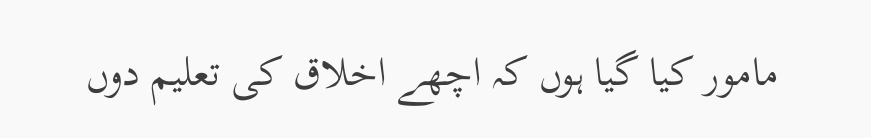مامور کیا گیا ہوں کہ اچھے اخلاق کی تعلیم دوں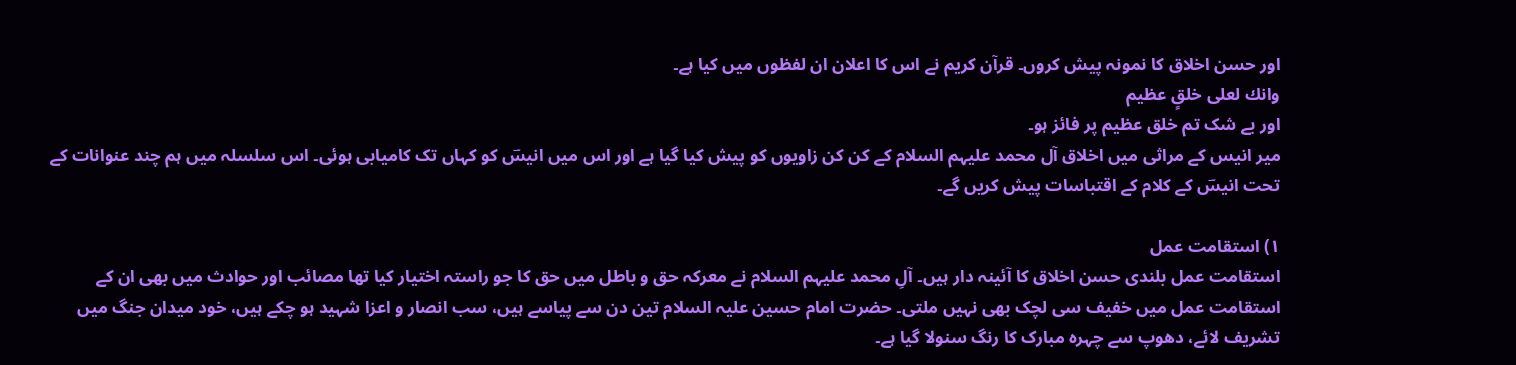اور حسن اخلاق کا نمونہ پیش کروں۔ قرآن کریم نے اس کا اعلان ان لفظوں میں کیا ہے۔
وانك لعلى خلقٍ عظيم
اور بے شک تم خلق عظیم پر فائز ہو۔
میر انیس کے مراثی میں اخلاق آل محمد علیہم السلام کے کن کن زاویوں کو پیش کیا گیا ہے اور اس میں انیسؔ کو کہاں تک کامیابی ہوئی۔ اس سلسلہ میں ہم چند عنوانات کے تحت انیسؔ کے کلام کے اقتباسات پیش کریں گے۔

۱) استقامت عمل
استقامت عمل بلندی حسن اخلاق کا آئینہ دار ہیں۔ آلِ محمد علیہم السلام نے معرکہ حق و باطل میں حق کا جو راستہ اختیار کیا تھا مصائب اور حوادث میں بھی ان کے استقامت عمل میں خفیف سی لچک بھی نہیں ملتی۔ حضرت امام حسین علیہ السلام تین دن سے پیاسے ہیں، سب انصار و اعزا شہید ہو چکے ہیں، خود میدان جنگ میں تشریف لائے، دھوپ سے چہرہ مبارک کا رنگ سنولا گیا ہے۔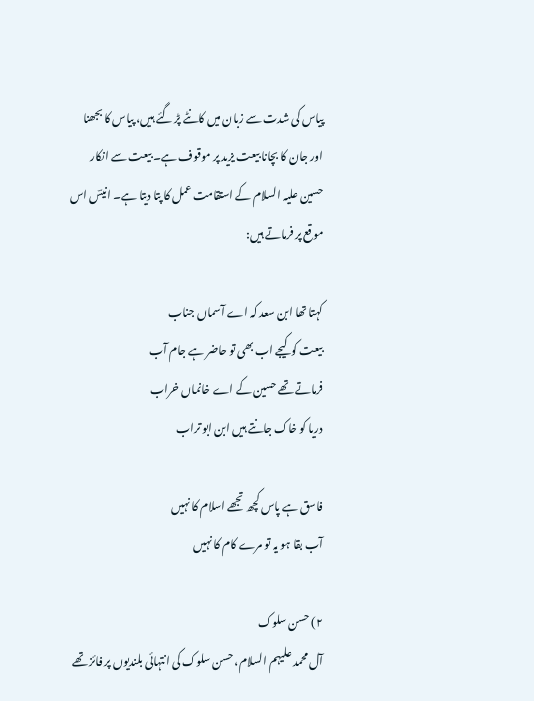پیاس کی شدت سے زبان میں کانٹے پڑ گئے ہیں، پیاس کا بجھنا اور جان کا بچانا بیعت یزید پر موقوف ہے۔ بیعت سے انکار حسین علیہ السلام کے استقامت عمل کا پتا دیتا ہے۔ انیسؔ اس موقع پر فرماتے ہیں:

کہتا تھا ابن سعد کہ اے آسماں جناب
بیعت کو کیجے اب بھی تو حاضر ہے جام آب
فرماتے تھے حسین کے اے خانماں خراب
دریا کو خاک جانتے ہیں ابن ابو تراب

فاسق ہے پاس کچھ تجھے اسلام کا نہیں
آب بقا ہو یہ تو مرے کام کا نہیں

۲) حسن سلوک
آل محمد علیہم السلام، حسن سلوک کی انتہائی بلندیوں پر فائز تھے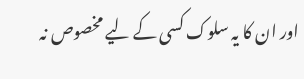اور ان کا یہ سلوک کسی کے لیے مخصوص نہ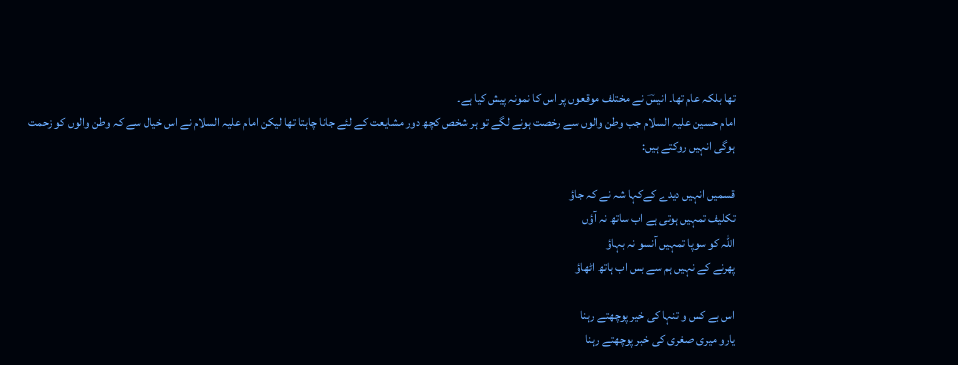تھا بلکہ عام تھا۔ انیسؔ نے مختلف موقعوں پر اس کا نمونہ پیش کیا ہے۔
امام حسین علیہ السلام جب وطن والوں سے رخصت ہونے لگے تو ہر شخص کچھ دور مشایعت کے لئے جانا چاہتا تھا لیکن امام علیہ السلام نے اس خیال سے کہ وطن والوں کو زحمت ہوگی انہیں روکتے ہیں:

قسمیں انہیں دیدے کےکہا شہ نے کہ جاؤ
تکلیف تمہیں ہوتی ہے اب ساتھ نہ آؤں
اللہ کو سوپا تمہیں آنسو نہ بہاؤ
پھرنے کے نہیں ہم سے بس اب ہاتھ اٹھاؤ

اس بے کس و تنہا کی خیر پوچھتے رہنا
یارو میری صغری کی خبر پوچھتے رہنا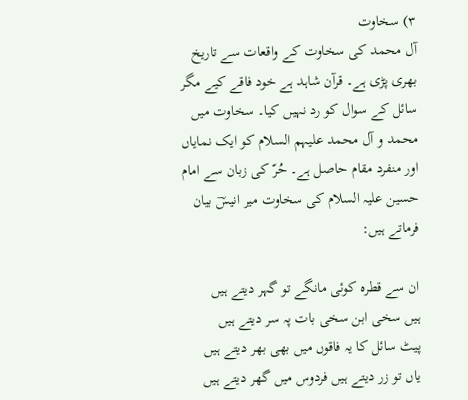۳) سخاوت
آل محمد کی سخاوت کے واقعات سے تاریخ بھری پڑی ہے۔ قرآن شاہد ہے خود فاقے کیے مگر سائل کے سوال کو رد نہیں کیا۔ سخاوت میں محمد و آل محمد علیہم السلام کو ایک نمایاں اور منفرد مقام حاصل ہے۔ حُرّ کی زبان سے امام حسین علیہ السلام کی سخاوت میر انیسؔ بیان فرماتے ہیں:

ان سے قطرہ کوئی مانگے تو گہر دیتے ہیں
ہیں سخی ابن سخی بات پہ سر دیتے ہیں
پیٹ سائل کا یہ فاقوں میں بھی بھر دیتے ہیں
یاں تو زر دیتے ہیں فردوس میں گھر دیتے ہیں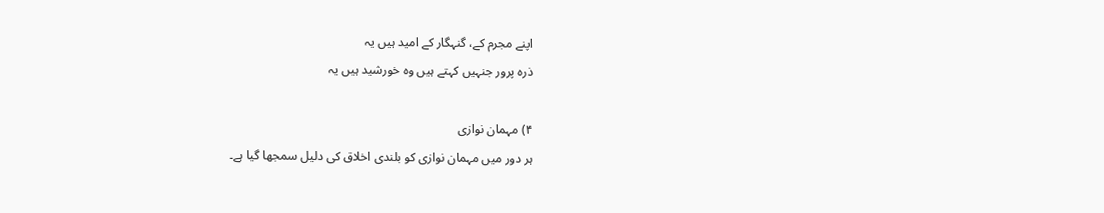اپنے مجرم کے، گنہگار کے امید ہیں یہ
ذرہ پرور جنہیں کہتے ہیں وہ خورشید ہیں یہ

۴) مہمان نوازی
ہر دور میں مہمان نوازی کو بلندی اخلاق کی دلیل سمجھا گیا ہے۔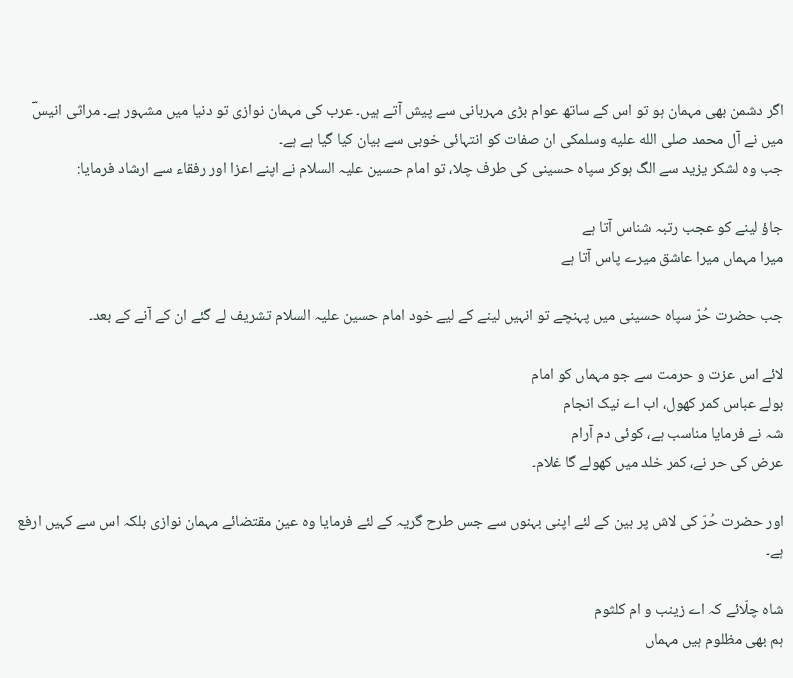اگر دشمن بھی مہمان ہو تو اس کے ساتھ عوام بڑی مہربانی سے پیش آتے ہیں۔ عرب کی مہمان نوازی تو دنیا میں مشہور ہے۔ مراثی انیسؔ میں نے آل محمد صلى الله عليه وسلمکی ان صفات کو انتہائی خوبی سے بیان کیا گیا ہے ہے۔
جب وہ لشکر یزید سے الگ ہوکر سپاہ حسینی کی طرف چلا، تو امام حسین علیہ السلام نے اپنے اعزا اور رفقاء سے ارشاد فرمایا:

جاؤ لینے کو عجب رتبہ شناس آتا ہے
میرا مہماں میرا عاشق میرے پاس آتا ہے

جب حضرت حُرّ سپاہ حسینی میں پہنچے تو انہیں لینے کے لیے خود امام حسین علیہ السلام تشریف لے گئے ان کے آنے کے بعد۔

لائے اس عزت و حرمت سے جو مہماں کو امام
بولے عباس کمر کھول، اب اے نیک انجام
شہ نے فرمایا مناسب ہے، کوئی دم آرام
عرض کی حر نے، کمر خلد میں کھولے گا غلام۔

اور حضرت حُرّ کی لاش پر بین کے لئے اپنی بہنوں سے جس طرح گریہ کے لئے فرمایا وہ عین مقتضائے مہمان نوازی بلکہ اس سے کہیں ارفع ہے۔

شاہ چلّائے کہ اے زینب و ام کلثوم
ہم بھی مظلوم ہیں مہماں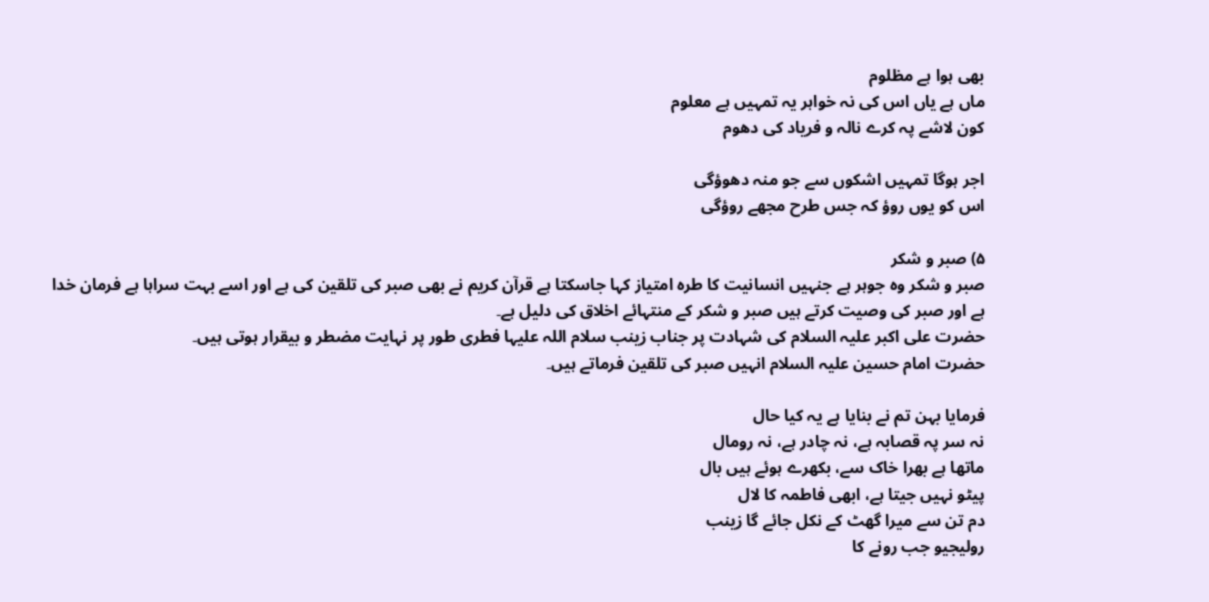بھی ہوا ہے مظلوم
ماں ہے یاں اس کی نہ خواہر یہ تمہیں ہے معلوم
کون لاشے پہ کرے نالہ و فریاد کی دھوم

اجر ہوگا تمہیں اشکوں سے جو منہ دھوؤگی
اس کو یوں روؤ کہ جس طرح مجھے روؤگی

۵) صبر و شکر
صبر و شکر وہ جوہر ہے جنہیں انسانیت کا طرہ امتیاز کہا جاسکتا ہے قرآن کریم نے بھی صبر کی تلقین کی ہے اور اسے بہت سراہا ہے فرمان خدا ہے اور صبر کی وصیت کرتے ہیں صبر و شکر کے منتہائے اخلاق کی دلیل ہے۔
حضرت علی اکبر علیہ السلام کی شہادت پر جناب زینب سلام اللہ علیہا فطری طور پر نہایت مضطر و بیقرار ہوتی ہیں۔
حضرت امام حسین علیہ السلام انہیں صبر کی تلقین فرماتے ہیں۔

فرمایا بہن تم نے بنایا ہے یہ کیا حال
نہ سر پہ قصابہ ہے، نہ چادر ہے، نہ رومال
ماتھا ہے بھرا خاک سے، بکھرے ہوئے ہیں بال
پیٹو نہیں جیتا ہے، ابھی فاطمہ کا لال
دم تن سے میرا گھٹ کے نکل جائے گا زینب
رولیجیو جب رونے کا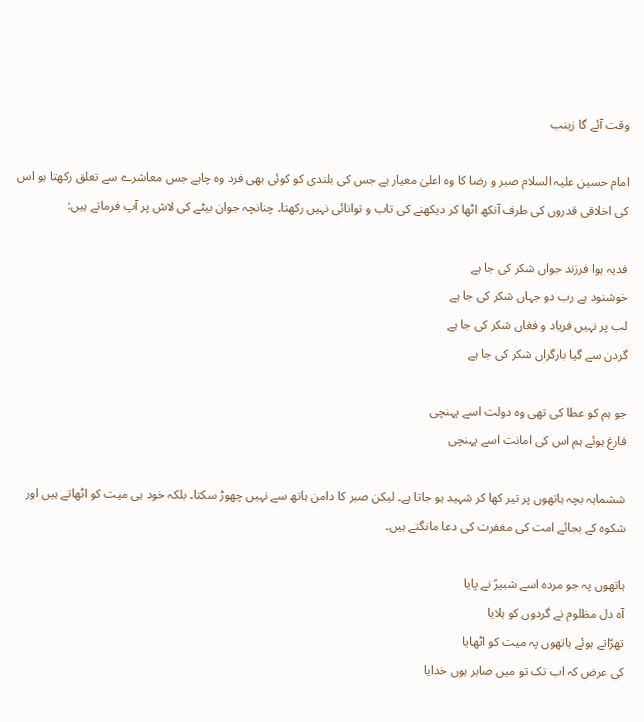وقت آئے گا زینب

امام حسین علیہ السلام صبر و رضا کا وہ اعلیٰ معیار ہے جس کی بلندی کو کوئی بھی فرد وہ چاہے جس معاشرے سے تعلق رکھتا ہو اس کی اخلاقی قدروں کی طرف آنکھ اٹھا کر دیکھنے کی تاب و توانائی نہیں رکھتا۔ چنانچہ جوان بیٹے کی لاش پر آپ فرماتے ہیں:

فدیہ ہوا فرزند جواں شکر کی جا ہے
خوشنود ہے رب دو جہاں شکر کی جا ہے
لب پر نہیں فریاد و فغاں شکر کی جا ہے
گردن سے گیا بارگراں شکر کی جا ہے

جو ہم کو عطا کی تھی وہ دولت اسے پہنچی
فارغ ہوئے ہم اس کی امانت اسے پہنچی

ششماہہ بچہ ہاتھوں پر تیر کھا کر شہید ہو جاتا ہے۔ لیکن صبر کا دامن ہاتھ سے نہیں چھوڑ سکتا۔ بلکہ خود ہی میت کو اٹھاتے ہیں اور شکوہ کے بجائے امت کی مغفرت کی دعا مانگتے ہیں۔

ہاتھوں پہ جو مردہ اسے شبیرؑ نے پایا
آہ دل مظلوم نے گردوں کو ہلایا
تھرّاتے ہوئے ہاتھوں پہ میت کو اٹھایا
کی عرض کہ اب تک تو میں صابر ہوں خدایا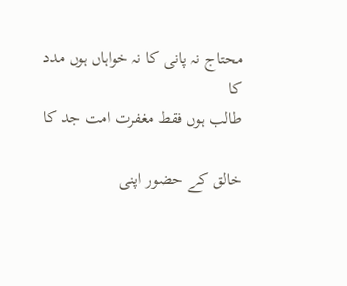محتاج نہ پانی کا نہ خواہاں ہوں مدد کا
طالب ہوں فقط مغفرت امت جد کا

خالق کے حضور اپنی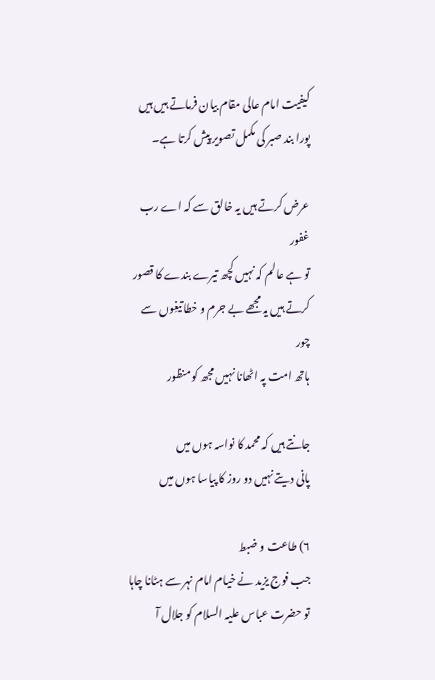کیفیت امام عالی مقام بیان فرماتے ہیں ہیں پورا بند صبر کی مکمل تصویر پیش کرتا ہے۔

عرض کرتے ہیں یہ خالق سے کہ اے رب غفور
تو ہے عالم کہ نہیں کچھ تیرے بندے کا قصور
کرتے ہیں یہ مجھے بے جرم و خطا تیغِوں سے چور
ہاتھ امت پہ اٹھانا نہیں مجھ کو منظور

جانتے ہیں کہ محمد کا نواسہ ہوں میں
پانی دیتے نہیں دو روز کا پیاسا ہوں میں

۶) طاعت و ضبط
جب فوج یزید نے خیام امام نہر سے ہٹانا چاہا تو حضرت عباس علیہ السلام کو جلال آ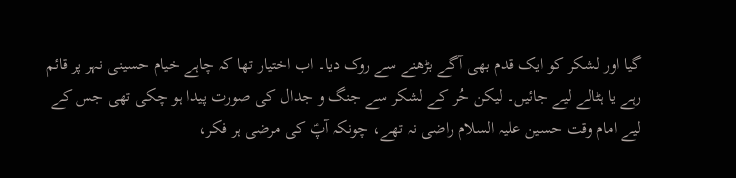گیا اور لشکر کو ایک قدم بھی آگے بڑھنے سے روک دیا۔ اب اختیار تھا کہ چاہے خیام حسینی نہر پر قائم رہے یا ہٹالے لیے جائیں۔ لیکن حُر کے لشکر سے جنگ و جدال کی صورت پیدا ہو چکی تھی جس کے لیے امام وقت حسین علیہ السلام راضی نہ تھے، چونکہ آپؑ کی مرضی ہر فکر،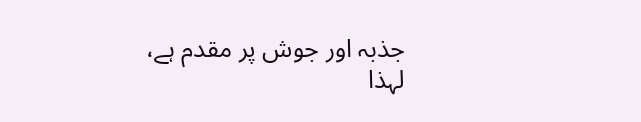جذبہ اور جوش پر مقدم ہے، لہذا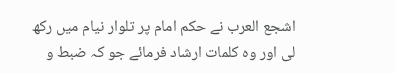اشجع العرب نے حکم امام پر تلوار نیام میں رکھ لی اور وہ کلمات ارشاد فرمائے جو کہ ضبط و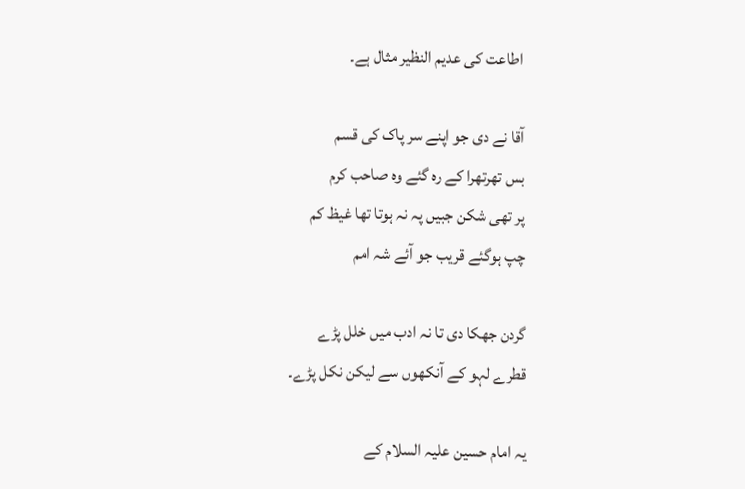اطاعت کی عدیم النظیر مثال ہے۔

آقا نے دی جو اپنے سر پاک کی قسم
بس تھرتھرا کے رہ گئے وہ صاحب کرم
پر تھی شکن جبیں پہ نہ ہوتا تھا غیظ کم
چپ ہوگئے قریب جو آئے شہ امم

گردن جھکا دی تا نہ ادب میں خلل پڑے
قطرے لہو کے آنکھوں سے لیکن نکل پڑے۔

یہ امام حسین علیہ السلام کے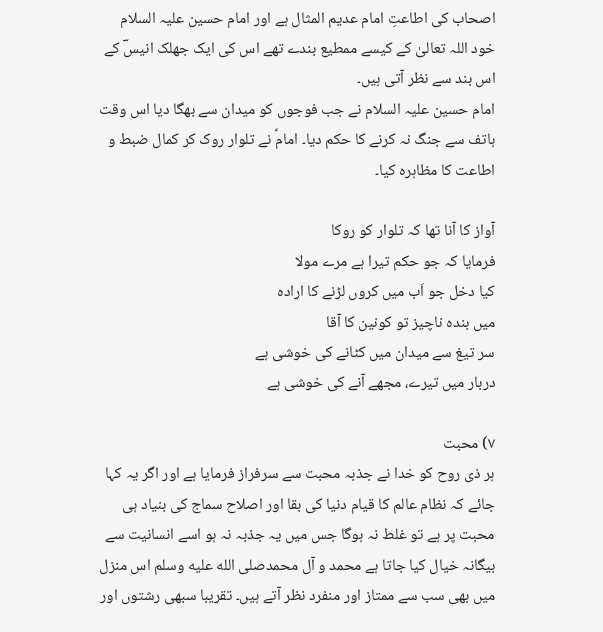اصحاب کی اطاعتِ امام عدیم المثال ہے اور امام حسین علیہ السلام خود اللہ تعالیٰ کے کیسے ممطیع بندے تھے اس کی ایک جھلک انیسؔ کے اس بند سے نظر آتی ہیں۔
امام حسین علیہ السلام نے جب فوجوں کو میدان سے بھگا دیا اس وقت ہاتف سے جنگ نہ کرنے کا حکم دیا۔ امامؑ نے تلوار روک کر کمال ضبط و اطاعت کا مظاہرہ کیا۔

آواز کا آنا تھا کہ تلوار کو روکا
فرمایا کہ جو حکم تیرا ہے مرے مولا
کیا دخل جو اَب میں کروں لڑنے کا ارادہ
میں بندہ ناچیز تو کونین کا آقا
سر تیغ سے میدان میں کٹانے کی خوشی ہے
دربار میں تیرے، مجھے آنے کی خوشی ہے

۷) محبت
ہر ذی روح کو خدا نے جذبہ محبت سے سرفراز فرمایا ہے اور اگر یہ کہا جائے کہ نظام عالم کا قیام دنیا کی بقا اور اصلاح سماج کی بنیاد ہی محبت پر ہے تو غلط نہ ہوگا جس میں یہ جذبہ نہ ہو اسے انسانیت سے بیگانہ خیال کیا جاتا ہے محمد و آل محمدصلى الله عليه وسلم اس منزل میں بھی سب سے ممتاز اور منفرد نظر آتے ہیں۔ تقریبا سبھی رشتوں اور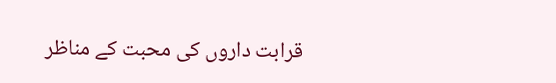قرابت داروں کی محبت کے مناظر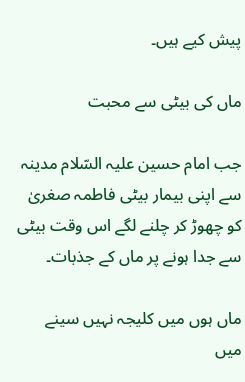پیش کیے ہیں۔

ماں کی بیٹی سے محبت

جب امام حسین علیہ السّلام مدینہ سے اپنی بیمار بیٹی فاطمہ صغریٰ کو چھوڑ کر چلنے لگے اس وقت بیٹی سے جدا ہونے پر ماں کے جذبات۔

ماں ہوں میں کلیجہ نہیں سینے میں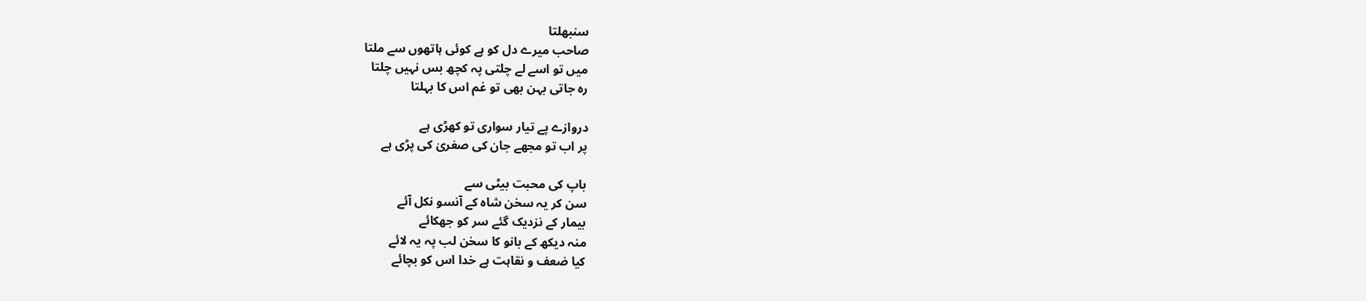سنبھلتا
صاحب میرے دل کو ہے کوئی ہاتھوں سے ملتا
میں تو اسے لے چلتی پہ کچھ بس نہیں چلتا
رہ جاتی بہن بھی تو غم اس کا بہلتا

دروازے پے تیار سواری تو کھڑی ہے
پر اب تو مجھے جان کی صغریٰ کی پڑی ہے

باپ کی محبت بیٹی سے
سن کر یہ سخن شاہ کے آنسو نکل آئے
بیمار کے نزدیک گئے سر کو جھکائے
منہ دیکھ کے بانو کا سخن لب پہ یہ لائے
کیا ضعف و نقاہت ہے خدا اس کو بچائے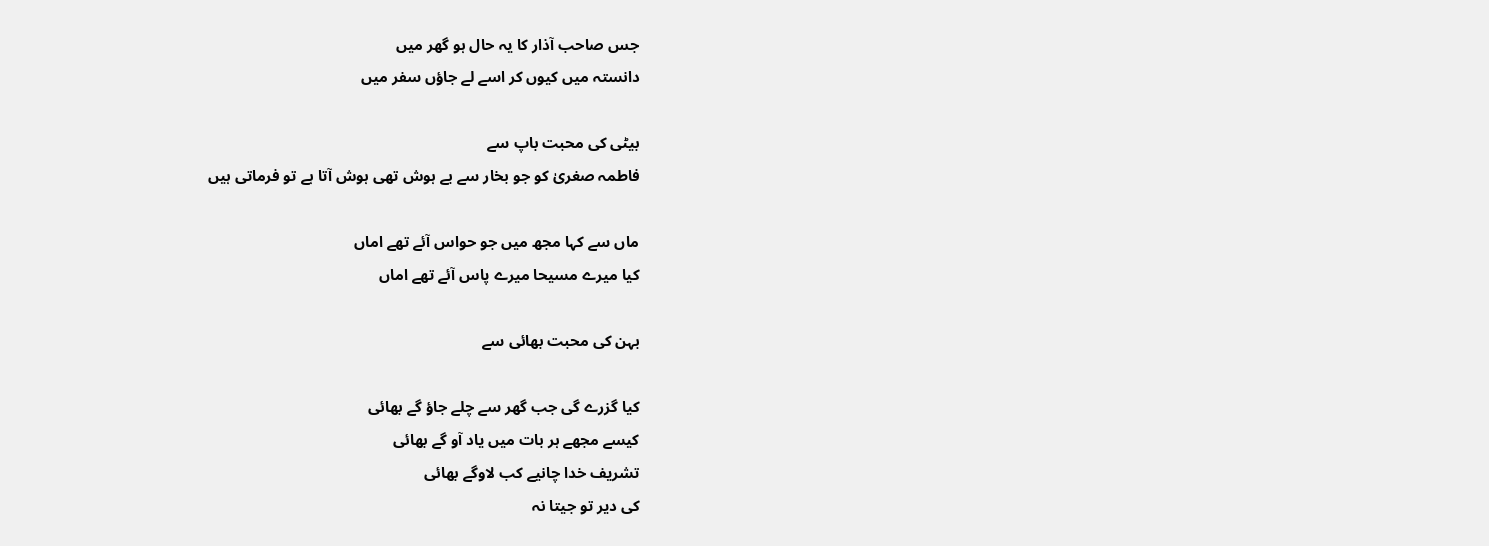جس صاحب آذار کا یہ حال ہو گھر میں
دانستہ میں کیوں کر اسے لے جاؤں سفر میں

بیٹی کی محبت باپ سے
فاطمہ صغریٰ کو جو بخار سے بے ہوش تھی ہوش آتا ہے تو فرماتی ہیں

ماں سے کہا مجھ میں جو حواس آئے تھے اماں
کیا میرے مسیحا میرے پاس آئے تھے اماں

بہن کی محبت بھائی سے

کیا گزرے گی جب گھر سے چلے جاؤ گے بھائی
کیسے مجھے ہر بات میں یاد آو گے بھائی
تشریف خدا چانیے کب لاوگے بھائی
کی دیر تو جیتا نہ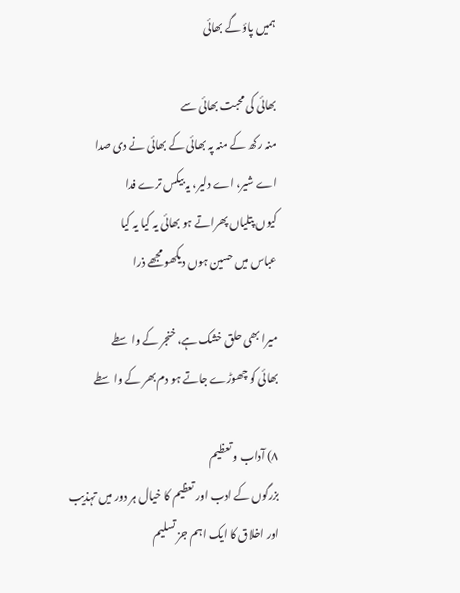ہمیں پاؤ گے بھائی

بھائی کی محبت بھائی سے
منہ رکھ کے منہ پہ بھائی کے بھائی نے دی صدا
اے شیر، اے دلیر، یہ بیکس ترے فدا
کیوں پتلیاں پھراتے ہو بھائی یہ کیا یہ کیا
عباس میں حسین ہوں دیکھو مجھے ذرا

میرا بھی حلق خشک ہے، خنجر کے واسطے
بھائی کو چھوڑے جاتے ہو دم بھر کے واسطے

۸) آداب و تعظیم
بزرگوں کے ادب اور تعظیم کا خیال ہر دور میں تہذیب اور اخلاق کا ایک اہم جز تسلیم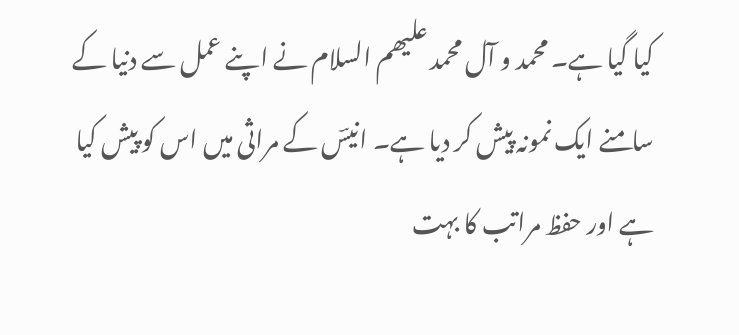کیا گیا ہے۔ محمد و آل محمد علیھم السلام نے اپنے عمل سے دنیا کے سامنے ایک نمونہ پیش کر دیا ہے۔ انیسؔ کے مراثی میں اس کو پیش کیا ہے اور حفظ مراتب کا بہت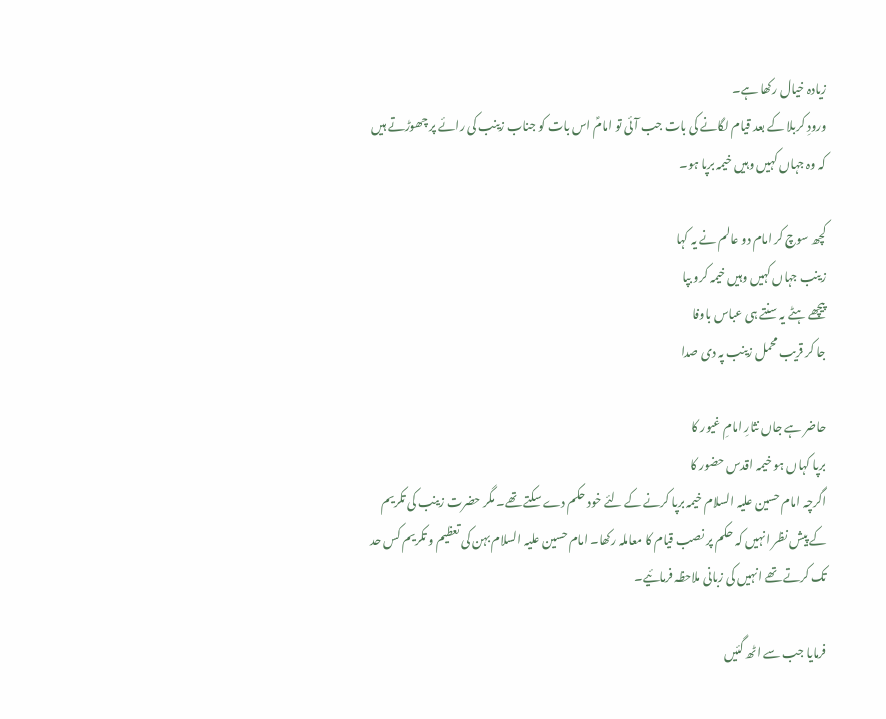زیادہ خیال رکھا ہے۔
ورودِ کربلا کے بعد قیام لگانے کی بات جب آئی تو امامؑ اس بات کو جناب زینب کی رائے پر چھوڑتے ہیں کہ وہ جہاں کہیں وہیں خیمہ برپا ہو۔

کچھ سوچ کر امام دو عالم نے یہ کہا
زینب جہاں کہیں وہیں خیمہ کرو بپا
پیچھے ہٹے یہ سنتے ہی عباس باوفا
جا کر قریب محمل زینب پہ دی صدا

حاضر ہے جاں نثارِ امامِ غیور کا
برپا کہاں ہو خیمہ اقدس حضور کا
اگرچہ امام حسین علیہ السلام خیمہ برپا کرنے کے لئے خود حکم دے سکتے تھے۔ مگر حضرت زینب کی تکریم کے پیش نظر انہیں کہ حکم پر نصب قیام کا معاملہ رکھا۔ امام حسین علیہ السلام بہن کی تعظیم و تکریم کس حد تک کرتے تھے انہیں کی زبانی ملاحظہ فرمائیے۔

فرمایا جب سے اٹھ گئیں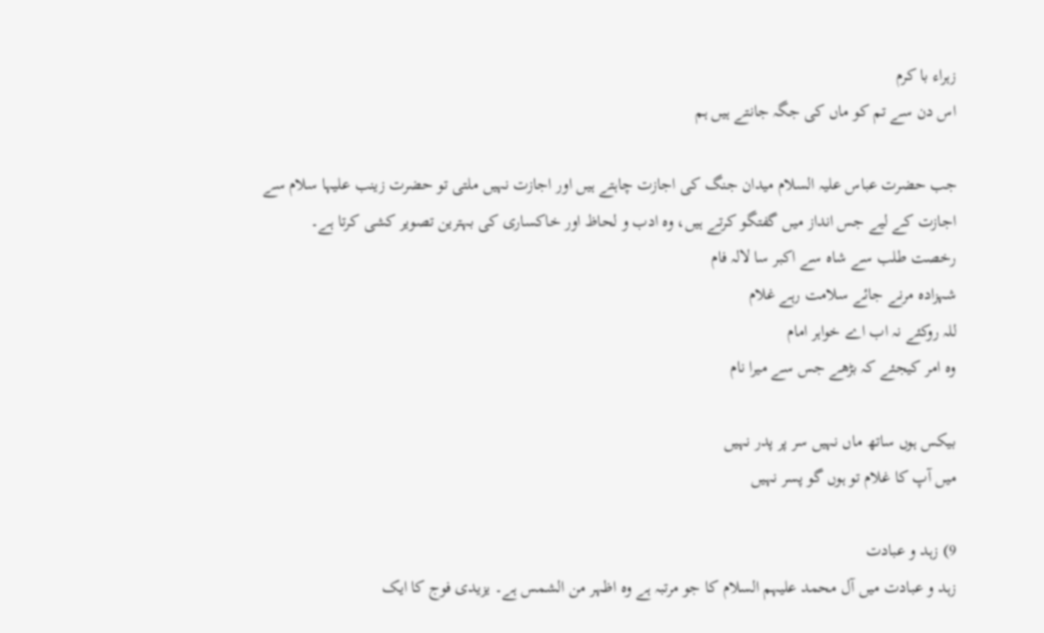زہراء با کرم
اس دن سے تم کو ماں کی جگہ جانتے ہیں ہم

جب حضرت عباس علیہ السلام میدان جنگ کی اجازت چاہتے ہیں اور اجازت نہیں ملتی تو حضرت زینب علیہا سلام سے اجازت کے لیے جس انداز میں گفتگو کرتے ہیں، وہ ادب و لحاظ اور خاکساری کی بہترین تصویر کشی کرتا ہے۔
رخصت طلب سے شاہ سے اکبر سا لالہ فام
شہزادہ مرنے جائے سلامت رہے غلام
للہ روکئے نہ اب اے خواہر امام
وہ امر کیجئے کہ بڑھے جس سے میرا نام

بیکس ہوں ساتھ ماں نہیں سر پر پدر نہیں
میں آپ کا غلام تو ہوں گو پسر نہیں

9) زہد و عبادت
زہد و عبادت میں آل محمد علیہم السلام کا جو مرتبہ ہے وہ اظہر من الشمس ہے۔ یزیدی فوج کا ایک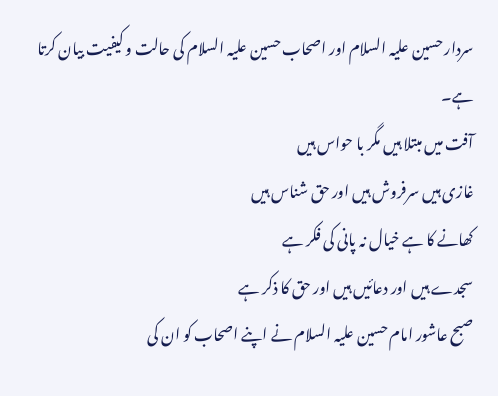سردار حسین علیہ السلام اور اصحاب حسین علیہ السلام کی حالت و کیفیت بیان کرتا ہے۔
آفت میں مبتلا ہیں مگر با حواس ہیں
غازی ہیں سرفروش ہیں اور حق شناس ہیں
کھانے کا ہے خیال نہ پانی کی فکر ہے
سجدے ہیں اور دعائیں ہیں اور حق کا ذکر ہے
صبح عاشور امام حسین علیہ السلام نے اپنے اصحاب کو ان کی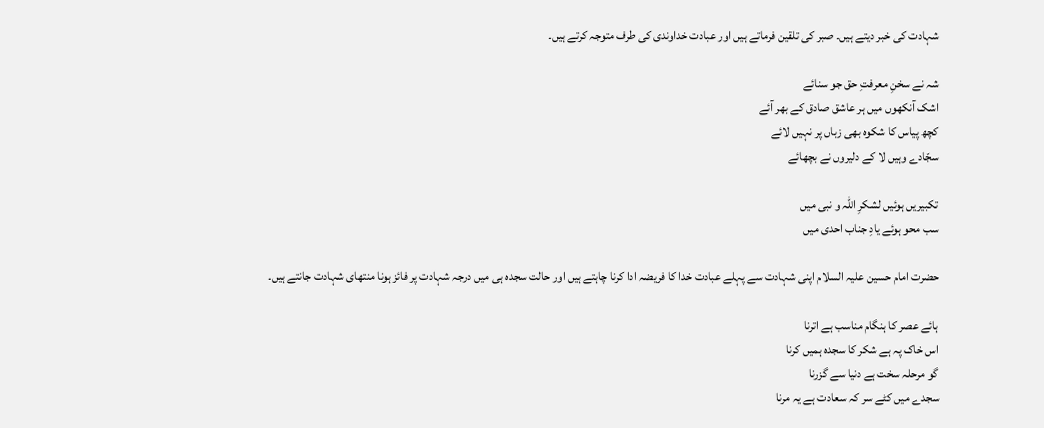شہادت کی خبر دیتے ہیں۔ صبر کی تلقین فرماتے ہیں اور عبادت خداوندی کی طرف متوجہ کرتے ہیں۔

شہ نے سخنِ معرفتِ حق جو سنائے
اشک آنکھوں میں ہر عاشق صادق کے بھر آئے
کچھ پیاس کا شکوہ بھی زباں پر نہیں لائے
سجّادے وہیں لا کے دلیروں نے بچھائے

تکبیریں ہوئیں لشکرِ اللہ و نبی میں
سب محو ہوئے یادِ جناب احدی میں

حضرت امام حسین علیہ السلام اپنی شہادت سے پہلے عبادت خدا کا فریضہ ادا کرنا چاہتے ہیں اور حالت سجدہ ہی میں درجہ شہادت پر فائز ہونا منتھای شہادت جانتے ہیں۔

ہائے عصر کا ہنگام مناسب ہے اترنا
اس خاک پہ ہے شکر کا سجدہ ہمیں کرنا
گو مرحلہ سخت ہے دنیا سے گزرنا
سجدے میں کٹے سر کہ سعادت ہے یہ مرنا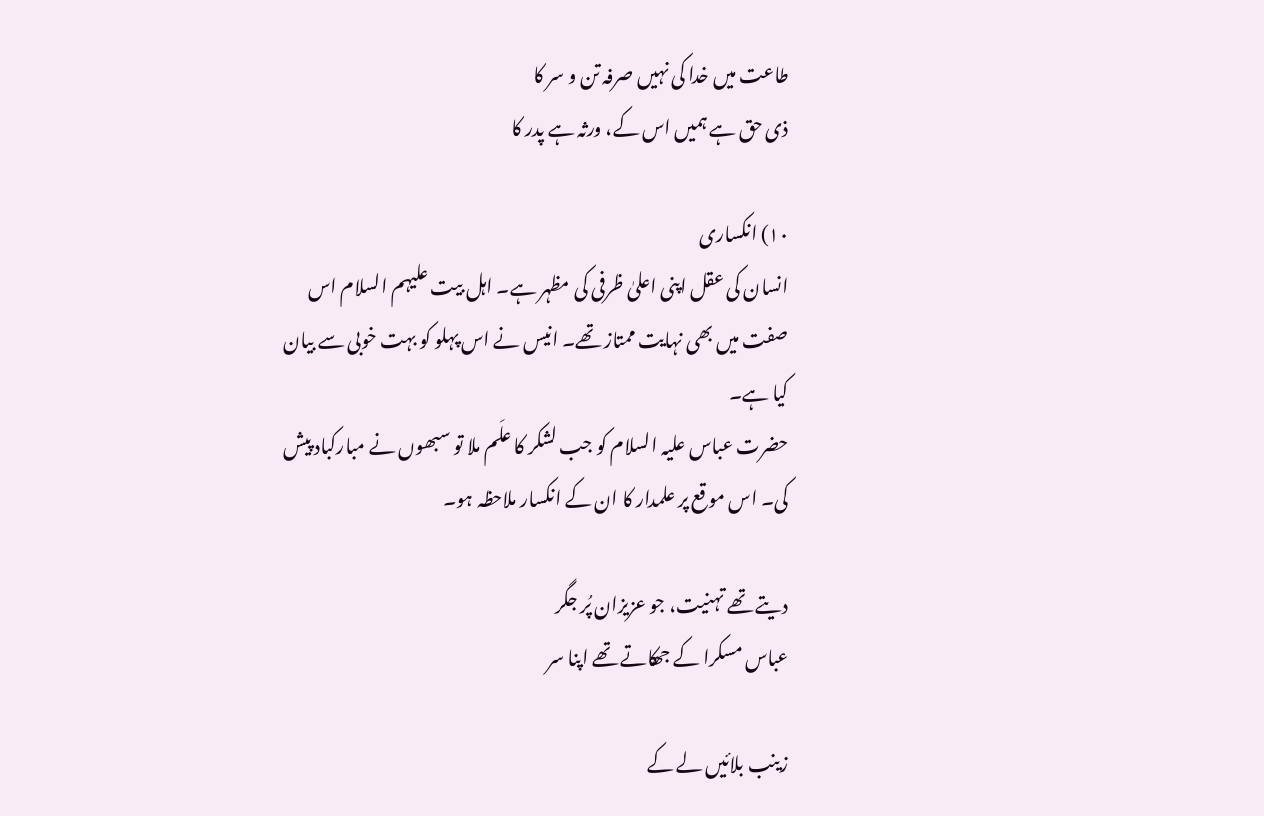طاعت میں خدا کی نہیں صرفہ تن و سر کا
ذی حق ہے ہمیں اس کے، ورثہ ہے پدر کا

۱۰) انکساری
انسان کی عقل اپنی اعلیٰ ظرفی کی مظہر ہے۔ اہل بیت علیہم السلام اس صفت میں بھی نہایت ممتاز تھے۔ انیس نے اس پہلو کو بہت خوبی سے بیان کیا ہے۔
حضرت عباس علیہ السلام کو جب لشکر کا علَم ملا تو سبھوں نے مبارکباد پیش کی۔ اس موقع پر علمدار کا ان کے انکسار ملاحظہ ہو۔

دیتے تھے تہنیت، جو عزیزان پُر جگر
عباس مسکرا کے جھکاتے تھے اپنا سر

زینب بلائیں لے کے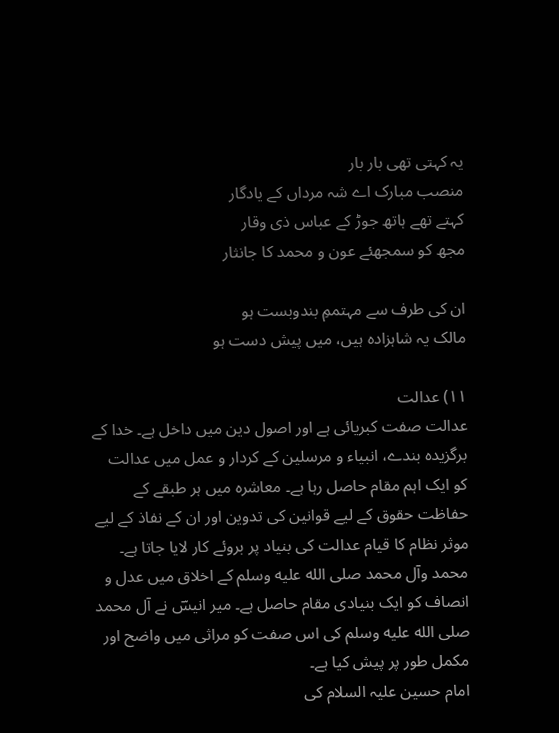یہ کہتی تھی بار بار
منصب مبارک اے شہ مرداں کے یادگار
کہتے تھے ہاتھ جوڑ کے عباس ذی وقار
مجھ کو سمجھئے عون و محمد کا جانثار

ان کی طرف سے مہتممِ بندوبست ہو
مالک یہ شاہزادہ ہیں، میں پیش دست ہو

۱۱) عدالت
عدالت صفت کبریائی ہے اور اصول دین میں داخل ہے۔ خدا کے برگزیدہ بندے، انبیاء و مرسلین کے کردار و عمل میں عدالت کو ایک اہم مقام حاصل رہا ہے۔ معاشرہ میں ہر طبقے کے حفاظت حقوق کے لیے قوانین کی تدوین اور ان کے نفاذ کے لیے موثر نظام کا قیام عدالت کی بنیاد پر بروئے کار لایا جاتا ہے۔ محمد وآل محمد صلى الله عليه وسلم کے اخلاق میں عدل و انصاف کو ایک بنیادی مقام حاصل ہے۔ میر انیسؔ نے آل محمد صلى الله عليه وسلم کی اس صفت کو مراثی میں واضح اور مکمل طور پر پیش کیا ہے۔
امام حسین علیہ السلام کی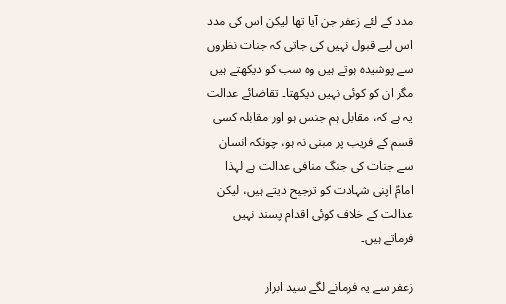مدد کے لئے زعفر جن آیا تھا لیکن اس کی مدد اس لیے قبول نہیں کی جاتی کہ جنات نظروں سے پوشیدہ ہوتے ہیں وہ سب کو دیکھتے ہیں مگر ان کو کوئی نہیں دیکھتا۔ تقاضائے عدالت یہ ہے کہ، مقابل ہم جنس ہو اور مقابلہ کسی قسم کے فریب پر مبنی نہ ہو، چونکہ انسان سے جنات کی جنگ منافی عدالت ہے لہذا امامؑ اپنی شہادت کو ترجیح دیتے ہیں، لیکن عدالت کے خلاف کوئی اقدام پسند نہیں فرماتے ہیں۔

زعفر سے یہ فرمانے لگے سید ابرار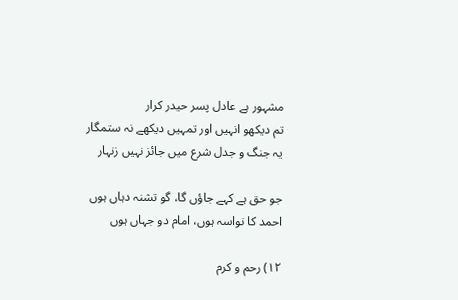مشہور ہے عادل پسر حیدر کرار
تم دیکھو انہیں اور تمہیں دیکھے نہ ستمگار
یہ جنگ و جدل شرع میں جائز نہیں زنہار

جو حق ہے کہے جاؤں گا، گو تشنہ دہاں ہوں
احمد کا نواسہ ہوں، امام دو جہاں ہوں

۱۲) رحم و کرم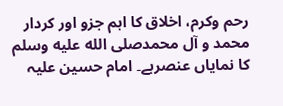رحم وکرم، اخلاق کا اہم جزو اور کردار محمد و آل محمدصلى الله عليه وسلم کا نمایاں عنصرہے۔ امام حسین علیہ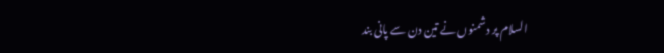السلام پر دشمنوں نے تین دن سے پانی بند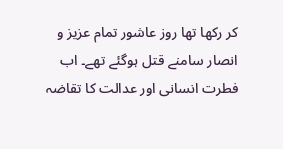کر رکھا تھا روز عاشور تمام عزیز و انصار سامنے قتل ہوگئے تھے۔ اب فطرت انسانی اور عدالت کا تقاضہ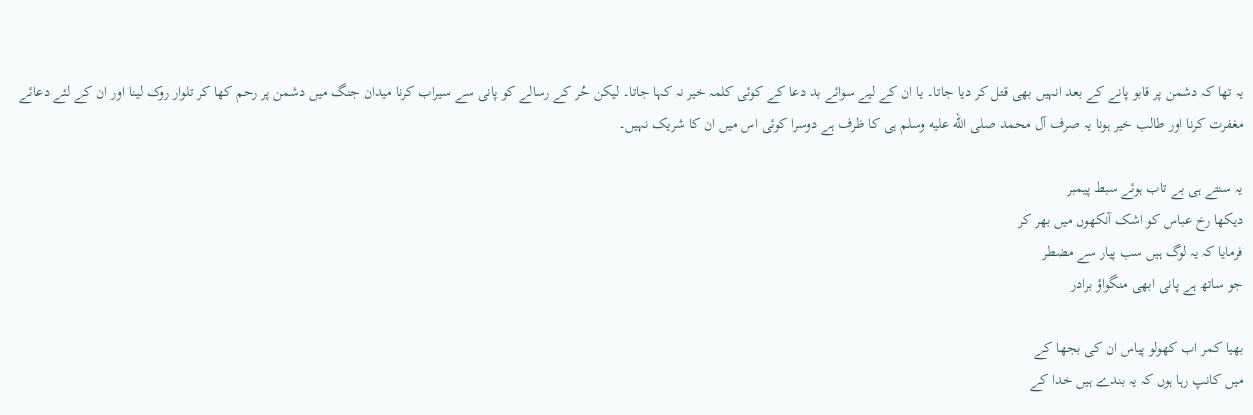یہ تھا کہ دشمن پر قابو پانے کے بعد انہیں بھی قتل کر دیا جاتا۔ یا ان کے لیے سوائے بد دعا کے کوئی کلمہ خیر نہ کہا جاتا۔ لیکن حُر کے رسالے کو پانی سے سیراب کرنا میدان جنگ میں دشمن پر رحم کھا کر تلوار روک لینا اور ان کے لئے دعائے مغفرت کرنا اور طالب خیر ہونا یہ صرف آل محمد صلى الله عليه وسلم ہی کا ظرف ہے دوسرا کوئی اس میں ان کا شریک نہیں۔

یہ سنتے ہی بے تاب ہوئے سبط پیمبر
دیکھا رخ عباس کو اشک آنکھوں میں بھر کر
فرمایا کہ یہ لوگ ہیں سب پیار سے مضطر
جو ساتھ ہے پانی ابھی منگواؤ برادر

بھیا کمر اب کھولو پیاس ان کی بجھا کے
میں کانپ رہا ہوں کہ یہ بندے ہیں خدا کے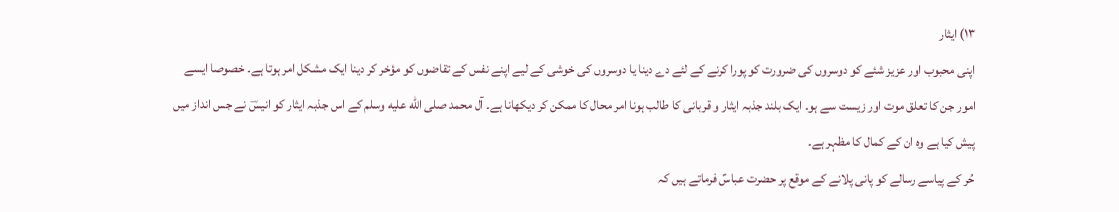۱۳) ایثار
اپنی محبوب اور عزیز شئے کو دوسروں کی ضرورت کو پورا کرنے کے لئے دے دینا یا دوسروں کی خوشی کے لیے اپنے نفس کے تقاضوں کو مؤخر کر دینا ایک مشکل امر ہوتا ہے۔ خصوصا ایسے امور جن کا تعلق موت اور زیست سے ہو۔ ایک بلند جذبہ ایثار و قربانی کا طالب ہونا امر محال کا ممکن کر دیکھانا ہے۔ آل محمد صلى الله عليه وسلم کے اس جذبہ ایثار کو انیسؔ نے جس انداز میں پیش کیا ہے وہ ان کے کمال کا مظہر ہے۔
حُر کے پیاسے رسالے کو پانی پلانے کے موقع پر حضرت عباسؑ فرماتے ہیں کہ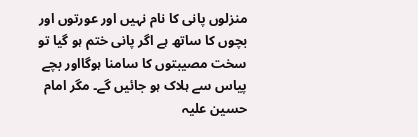منزلوں پانی کا نام نہیں اور عورتوں اور بچوں کا ساتھ ہے اگر پانی ختم ہو گیا تو سخت مصیبتوں کا سامنا ہوگااور بچے پیاس سے ہلاک ہو جائیں گے۔ مگر امام حسین علیہ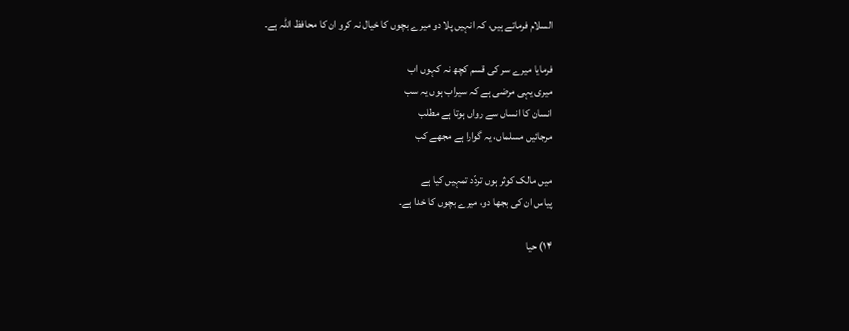السلام فرماتے ہیں، کہ انہیں پلا دو میرے بچوں کا خیال نہ کرو ان کا محافظ اللہ ہے۔

فرمایا میرے سر کی قسم کچھ نہ کہوں اب
میری یہی مرضی ہے کہ سیراب ہوں یہ سب
انسان کا انساں سے رواں ہوتا ہے مطلب
مرجائیں مسلماں، یہ گوارا ہے مجھے کب

میں مالک کوثر ہوں تردّد تمہیں کیا ہے
پیاس ان کی بجھا دو، میرے بچوں کا خدا ہے۔

۱۴) حیا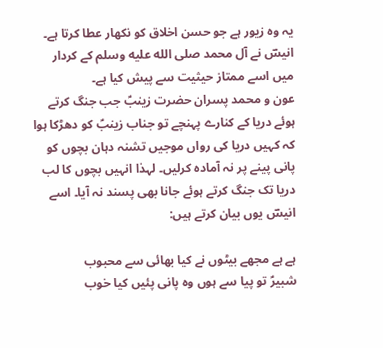یہ وہ زیور ہے جو حسن اخلاق کو نکھار عطا کرتا ہے۔ انیسؔ نے آل محمد صلى الله عليه وسلم کے کردار میں اسے ممتاز حیثیت سے پیش کیا ہے۔
عون و محمد پسران حضرت زینبؑ جب جنگ کرتے ہوئے دریا کے کنارے پہنچے تو جناب زینبؑ کو دھڑکا ہوا کہ کہیں دریا کی رواں موجیں تشنہ دہان بچوں کو پانی پینے پر نہ آمادہ کرلیں۔ لہذا انہیں بچوں کا لب دریا تک جنگ کرتے ہوئے جانا بھی پسند نہ آیا۔ اسے انیسؔ یوں بیان کرتے ہیں:

ہے ہے مجھے بیٹوں نے کیا بھائی سے محبوب
شبیرؑ تو پیا سے ہوں وہ پانی پئیں کیا خوب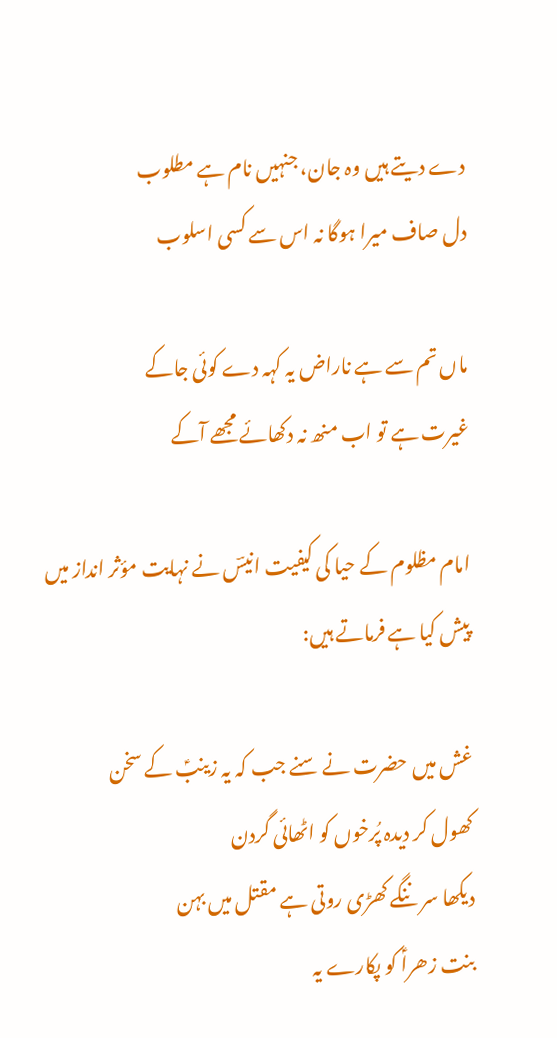دے دیتے ہیں وہ جان، جنہیں نام ہے مطلوب
دل صاف میرا ہوگا نہ اس سے کسی اسلوب

ماں تم سے ہے ناراض یہ کہہ دے کوئی جاکے
غیرت ہے تو اب منھ نہ دکھائے مجھے آکے

امام مظلوم کے حیا کی کیفیت انیسؔ نے نہایت مؤثر انداز میں پیش کیا ہے فرماتے ہیں:

غش میں حضرت نے سنے جب کہ یہ زینبؑ کے سخن
کھول کر دیدہ پُرخوں کو اٹھائی گردن
دیکھا سر ننگے کھڑی روتی ہے مقتل میں بہن
بنت زھراؑ کو پکارے یہ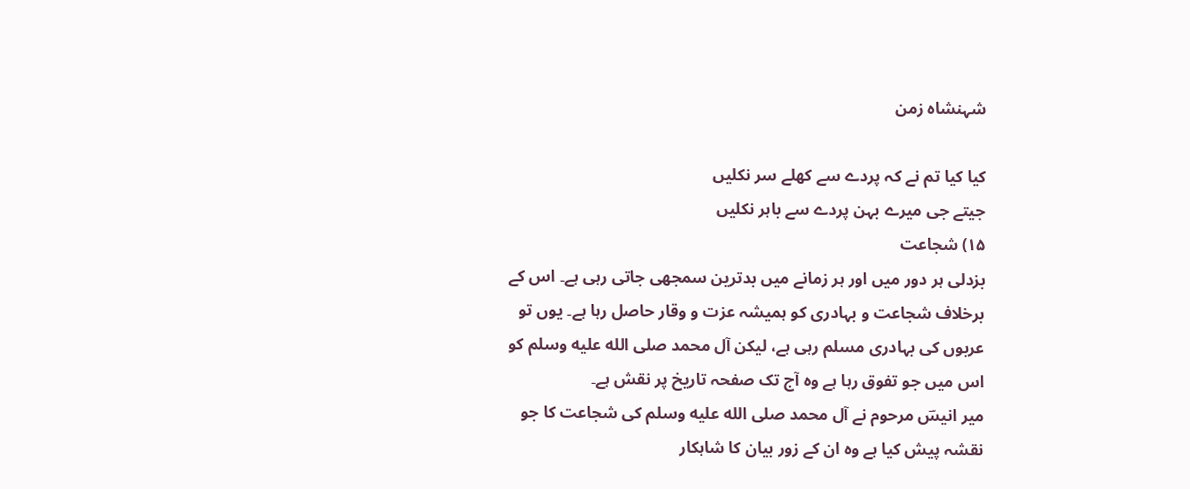شہنشاہ زمن

کیا کیا تم نے کہ پردے سے کھلے سر نکلیں
جیتے جی میرے بہن پردے سے باہر نکلیں
۱۵) شجاعت
بزدلی ہر دور میں اور ہر زمانے میں بدترین سمجھی جاتی رہی ہے۔ اس کے برخلاف شجاعت و بہادری کو ہمیشہ عزت و وقار حاصل رہا ہے۔ یوں تو عربوں کی بہادری مسلم رہی ہے، لیکن آل محمد صلى الله عليه وسلم کو اس میں جو تفوق رہا ہے وہ آج تک صفحہ تاریخ پر نقش ہے۔
میر انیسؔ مرحوم نے آل محمد صلى الله عليه وسلم کی شجاعت کا جو نقشہ پیش کیا ہے وہ ان کے زور بیان کا شاہکار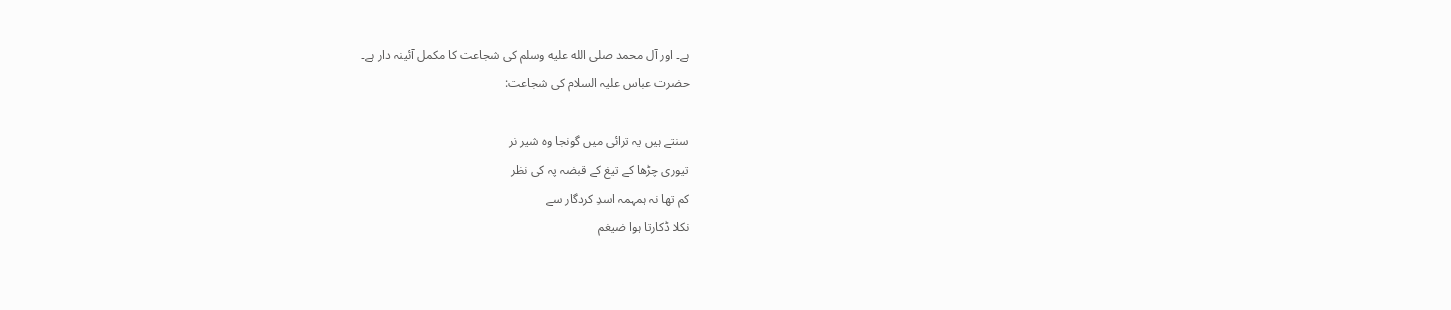ہے۔ اور آل محمد صلى الله عليه وسلم کی شجاعت کا مکمل آئینہ دار ہے۔
حضرت عباس علیہ السلام کی شجاعت:

سنتے ہیں یہ ترائی میں گونجا وہ شیر نر
تیوری چڑھا کے تیغ کے قبضہ پہ کی نظر
کم تھا نہ ہمہمہ اسدِ کردگار سے
نکلا ڈکارتا ہوا ضیغم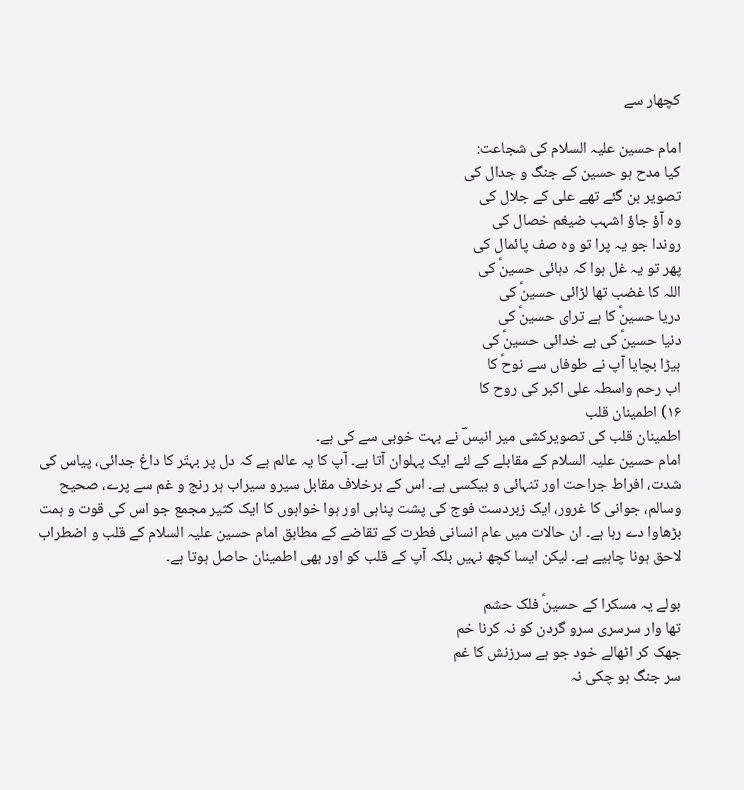کچھار سے

امام حسین علیہ السلام کی شجاعت:
کیا مدح ہو حسین کے جنگ و جدال کی
تصویر بن گئے تھے علی کے جلال کی
وہ آؤ جاؤ اشہب ضیغم خصال کی
روندا جو یہ پرا تو وہ صف پائمال کی
پھر تو یہ غل ہوا کہ دہائی حسینؑ کی
اللہ کا غضب تھا لڑائی حسینؑ کی
دریا حسینؑ کا ہے ترای حسینؑ کی
دنیا حسینؑ کی ہے خدائی حسینؑ کی
بیڑا بچایا آپ نے طوفاں سے نوحؑ کا
اب رحم واسطہ علی اکبر کی روح کا
۱۶) اطمینان قلب
اطمینان قلب کی تصویرکشی میر انیسؔ نے بہت خوبی سے کی ہے۔
امام حسین علیہ السلام کے مقابلے کے لئے ایک پہلوان آتا ہے۔ آپ کا یہ عالم ہے کہ دل پر بہتّر کا داغ جدائی، پیاس کی شدت، افراط جراحت اور تنہائی و بیکسی ہے۔ اس کے برخلاف مقابل سیرو سیراب ہر رنج و غم سے پرے، صحیح وسالم، جوانی کا غرور، ایک زبردست فوج کی پشت پناہی اور ہوا خواہوں کا ایک کثیر مجمع جو اس کی قوت و ہمت بڑھاوا دے رہا ہے۔ ان حالات میں عام انسانی فطرت کے تقاضے کے مطابق امام حسین علیہ السلام کے قلب و اضطراب لاحق ہونا چاہیے ہے۔ لیکن ایسا کچھ نہیں بلکہ آپ کے قلب کو اور بھی اطمینان حاصل ہوتا ہے۔

بولے یہ مسکرا کے حسینؑ فلک حشم
تھا وار سرسری سرو گردن کو نہ کرنا خم
جھک کر اٹھالے خود جو ہے سرزنش کا غم
سر جنگ ہو چکی نہ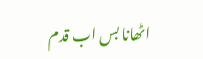اٹھانا بس اب قدم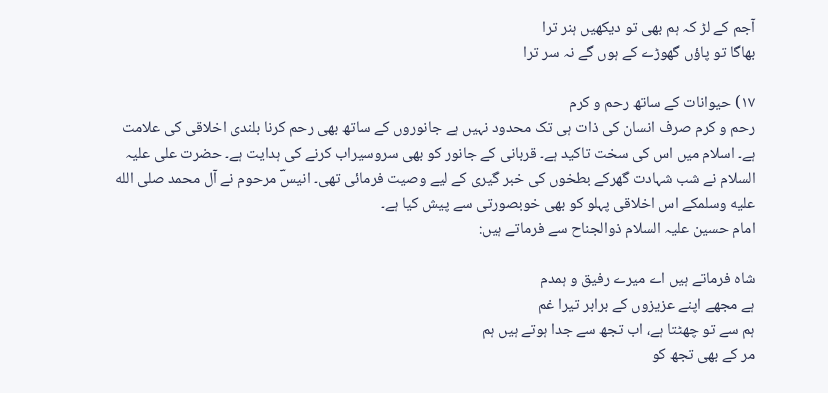آجم کے لڑ کہ ہم بھی تو دیکھیں ہنر ترا
بھاگا تو پاؤں گھوڑے کے ہوں گے نہ سر ترا

۱۷) حیوانات کے ساتھ رحم و کرم
رحم و کرم صرف انسان کی ذات ہی تک محدود نہیں ہے جانوروں کے ساتھ بھی رحم کرنا بلندی اخلاقی کی علامت ہے۔ اسلام میں اس کی سخت تاکید ہے۔ قربانی کے جانور کو بھی سروسیراب کرنے کی ہدایت ہے۔ حضرت علی علیہ السلام نے شب شہادت گھرکے بطخوں کی خبر گیری کے لیے وصیت فرمائی تھی۔ انیسؔ مرحوم نے آل محمد صلى الله عليه وسلمکے اس اخلاقی پہلو کو بھی خوبصورتی سے پیش کیا ہے۔
امام حسین علیہ السلام ذوالجناح سے فرماتے ہیں:

شاہ فرماتے ہیں اے میرے رفیق و ہمدم
ہے مجھے اپنے عزیزوں کے برابر تیرا غم
ہم سے تو چھٹتا ہے، اب تجھ سے جدا ہوتے ہیں ہم
مر کے بھی تجھ کو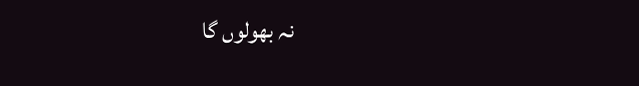نہ بھولوں گا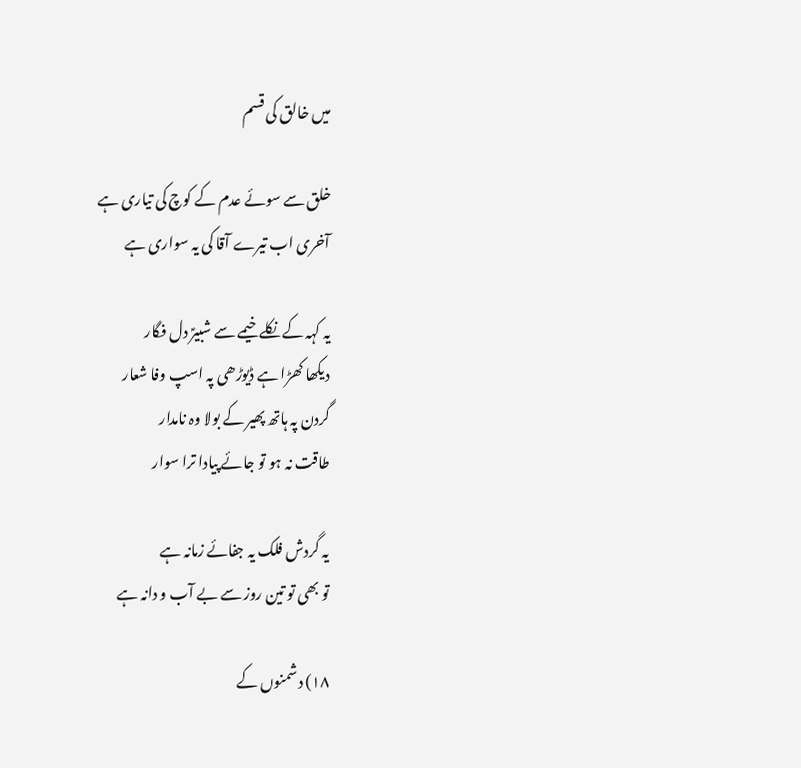میں خالق کی قسم

خلق سے سوئے عدم کے کوچ کی تیاری ہے
آخری اب تیرے آقا کی یہ سواری ہے

یہ کہہ کے نکلے خیمے سے شبیرؑ دل فگار
دیکھا کھڑا ہے ڈیوڑھی پہ اسپ وفا شعار
گردن پہ ہاتھ پھیر کے بولا وہ نامدار
طاقت نہ ہو تو جائے پیادا ترا سوار

یہ گردش فلک یہ جفائے زمانہ ہے
تو بھی تو تین روز سے بے آب و دانہ ہے

۱۸) دشمنوں کے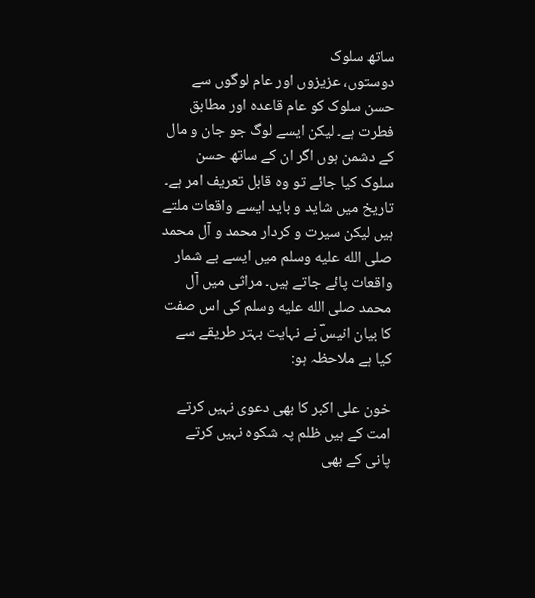ساتھ سلوک
دوستوں، عزیزوں اور عام لوگوں سے حسن سلوک کو عام قاعدہ اور مطابق فطرت ہے۔ لیکن ایسے لوگ جو جان و مال کے دشمن ہوں اگر ان کے ساتھ حسن سلوک کیا جائے تو وہ قابل تعریف امر ہے۔ تاریخ میں شاید و باید ایسے واقعات ملتے ہیں لیکن سیرت و کردار محمد و آل محمد صلى الله عليه وسلم میں ایسے بے شمار واقعات پائے جاتے ہیں۔ مراثی میں آل محمد صلى الله عليه وسلم کی اس صفت کا بیان انیسؔ نے نہایت بہتر طریقے سے کیا ہے ملاحظہ ہو:

خون علی اکبر کا بھی دعوی نہیں کرتے
امت کے ہیں ظلم پہ شکوہ نہیں کرتے
پانی کے بھی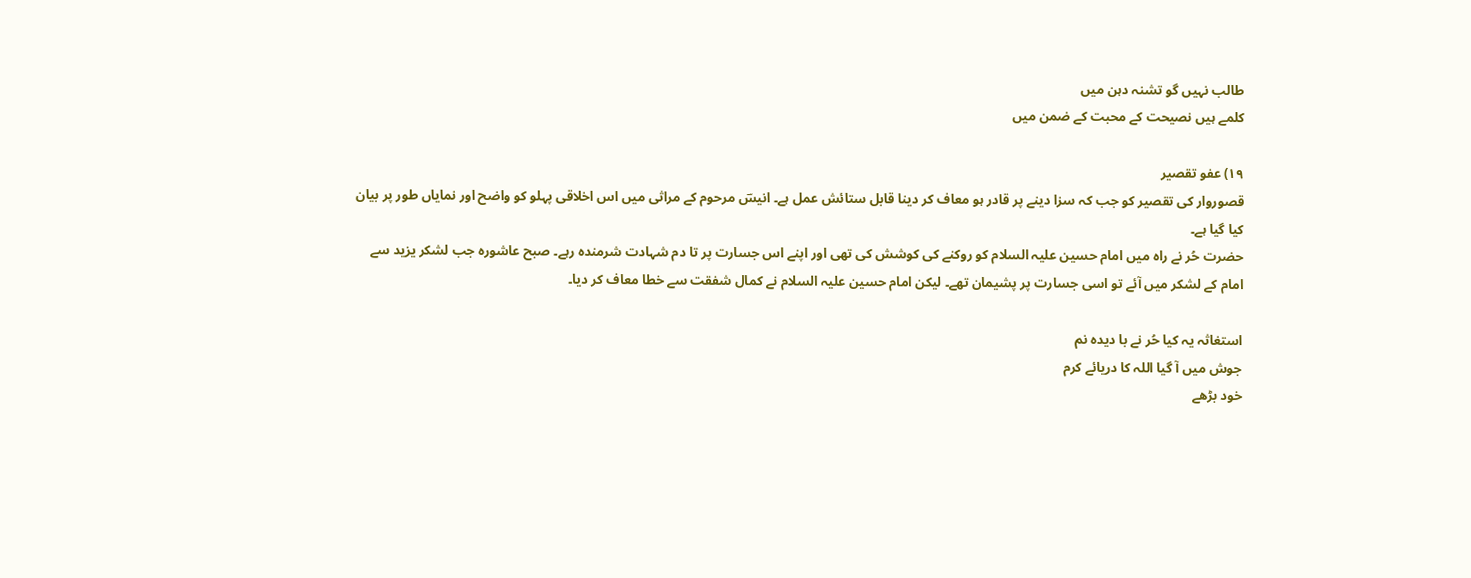طالب نہیں گو تشنہ دہن میں
کلمے ہیں نصیحت کے محبت کے ضمن میں

۱۹) عفو تقصیر
قصوروار کی تقصیر کو جب کہ سزا دینے پر قادر ہو معاف کر دینا قابل ستائش عمل ہے۔ انیسؔ مرحوم کے مراثی میں اس اخلاقی پہلو کو واضح اور نمایاں طور پر بیان کیا گیا ہے۔
حضرت حُر نے راہ میں امام حسین علیہ السلام کو روکنے کی کوشش کی تھی اور اپنے اس جسارت پر تا دم شہادت شرمندہ رہے۔ صبح عاشورہ جب لشکر یزید سے امام کے لشکر میں آئے تو اسی جسارت پر پشیمان تھے۔ لیکن امام حسین علیہ السلام نے کمال شفقت سے خطا معاف کر دیا۔

استغاثہ یہ کیا حُر نے با دیدہ نم
جوش میں آ گیا اللہ کا دریائے کرم
خود بڑھے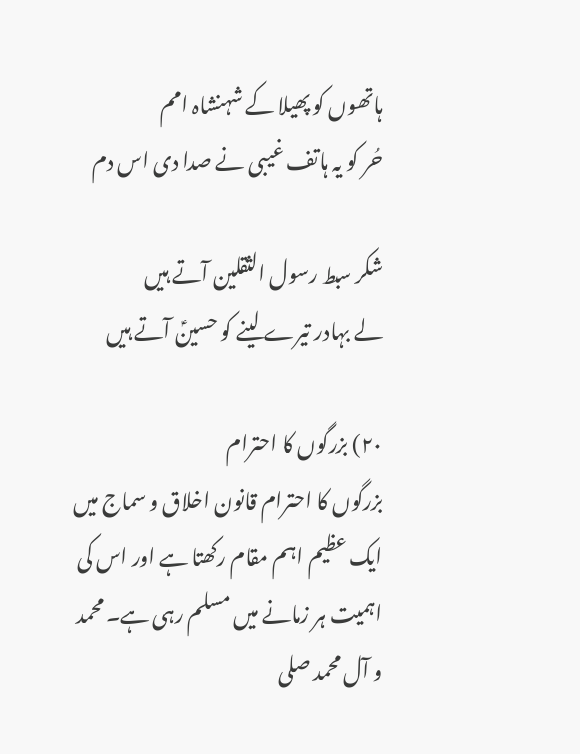ہاتھوں کو پھیلا کے شہنشاہ امم
حُر کو یہ ہاتف غیبی نے صدا دی اس دم

شکر سبط رسول الثقلین آتے ہیں
لے بہادر تیرے لینے کو حسینؑ آتے ہیں

۲۰) بزرگوں کا احترام
بزرگوں کا احترام قانون اخلاق و سماج میں ایک عظیم اہم مقام رکھتا ہے اور اس کی اہمیت ہر زمانے میں مسلم رہی ہے۔ محمد و آل محمد صلى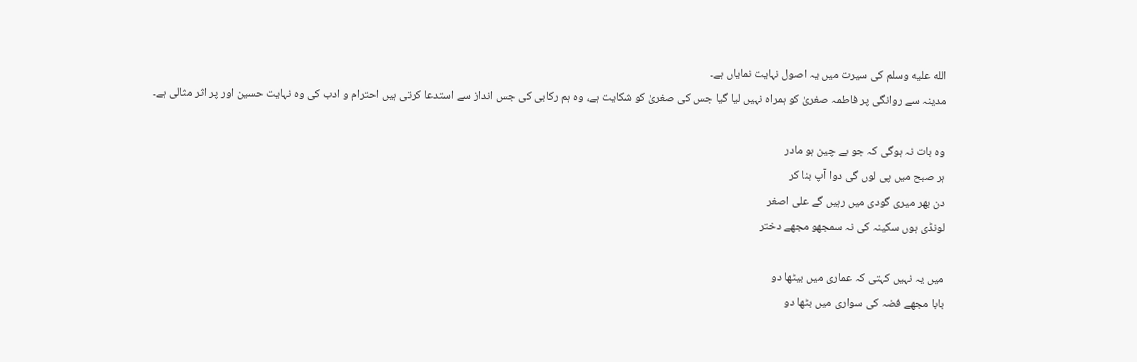الله عليه وسلم کی سیرت میں یہ اصول نہایت نمایاں ہے۔
مدینہ سے روانگی پر فاطمہ صغریٰ کو ہمراہ نہیں لیا گیا جس کی صغریٰ کو شکایت ہے، وہ ہم رکابی کی جس انداز سے استدعا کرتی ہیں احترام و ادب کی وہ نہایت حسین اور پر اثر مثالی ہے۔

وہ بات نہ ہوگی کہ جو بے چین ہو مادر
ہر صبح میں پی لوں گی دوا آپ بنا کر
دن بھر میری گودی میں رہیں گے علی اصغر
لونڈی ہوں سکینہ کی نہ سمجھو مجھے دختر

میں یہ نہیں کہتی کہ عماری میں بیٹھا دو
بابا مجھے فضہ کی سواری میں بٹھا دو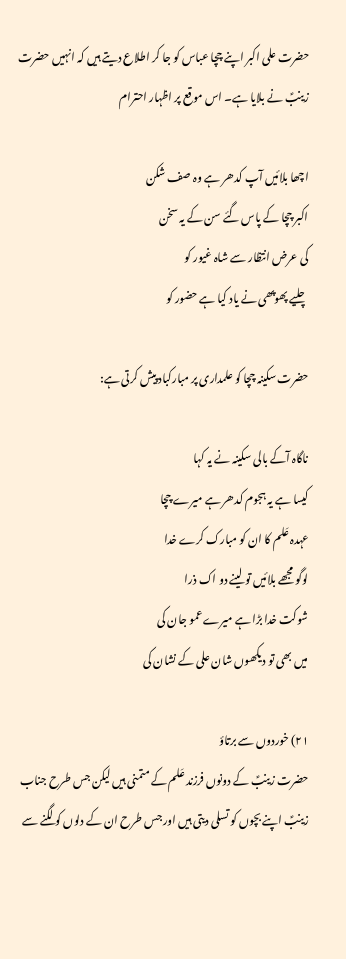حضرت علی اکبر اپنے چچا عباس کو جا کر اطلاع دیتے ہیں کہ انہیں حضرت زینبؑ نے بلایا ہے۔ اس موقع پر اظہار احترام

اچھا بلائیں آپ کدھر ہے وہ صف شکن
اکبر چچا کے پاس گئے سن کے یہ سخن
کی عرض انتظار سے شاہ غیور کو
چلیے پھوپھی نے یاد کیا ہے حضور کو

حضرت سکینہ چچا کو علمداری پر مبارکباد پیش کرتی ہے:

ناگاہ آکے بالی سکینہ نے یہ کہا
کیسا ہے یہ ہجوم کدھر ہے میرے چچا
عہدہ عَلم کا ان کو مبارک کرے خدا
لوگو مجھے بلائیں تو لینے دو اک ذرا
شوکت خدا بڑا ہے میرے عمو جان کی
میں بھی تو دیکھوں شان علی کے نشان کی

۲۱) خوردوں سے برتاؤ
حضرت زینبؑ کے دونوں فرزند عَلم کے متمنی ہیں لیکن جس طرح جناب زینبؑ اپنے بچوں کو تسلی دیتی ہیں اور جس طرح ان کے دلوں کو لگنے سے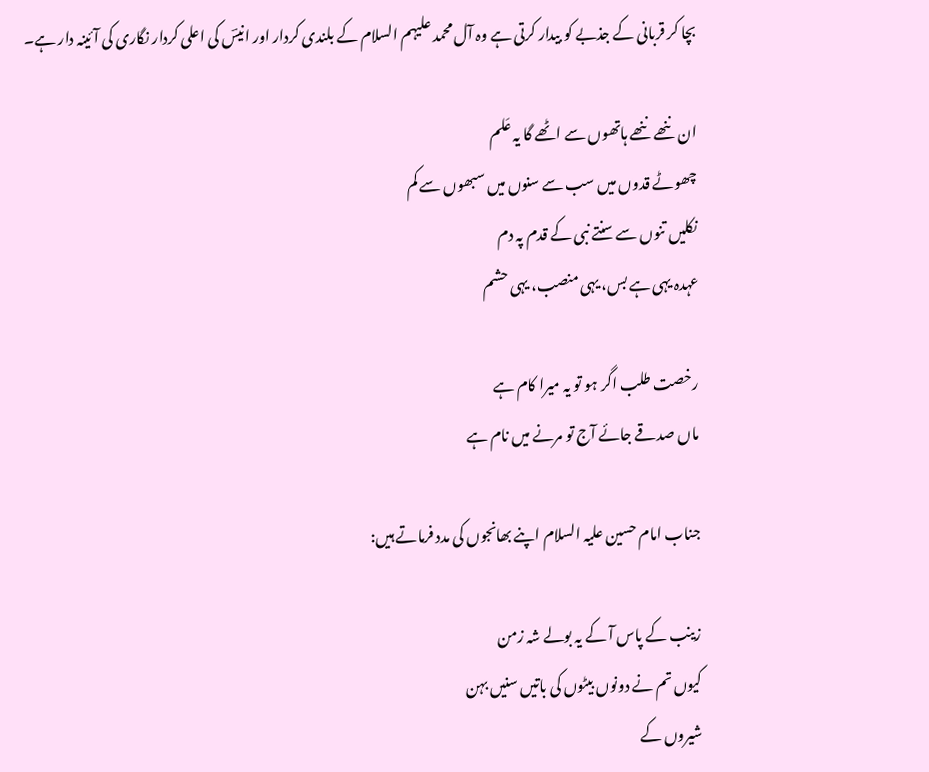بچا کر قربانی کے جذبے کو بیدار کرتی ہے وہ آل محمد علیہم السلام کے بلندی کردار اور انیسؔ کی اعلی کردار نگاری کی آئینہ دار ہے۔

ان ننھے ننھے ہاتھوں سے اٹھے گا یہ عَلم
چھوٹے قدوں میں سب سے سنوں میں سبھوں سے کم
نکلیں تنوں سے سنتے نبی کے قدم پہ دم
عہدہ یہی ہے بس، یہی منصب، یہی حشم

رخصت طلب اگر ہو تو یہ میرا کام ہے
ماں صدقے جائے آج تو مرنے میں نام ہے

جناب امام حسین علیہ السلام اپنے بھانجوں کی مدد فرماتے ہیں:

زینب کے پاس آ کے یہ بولے شہ زمن
کیوں تم نے دونوں بیٹوں کی باتیں سنیں بہن
شیروں کے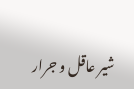شیر عاقل و جرار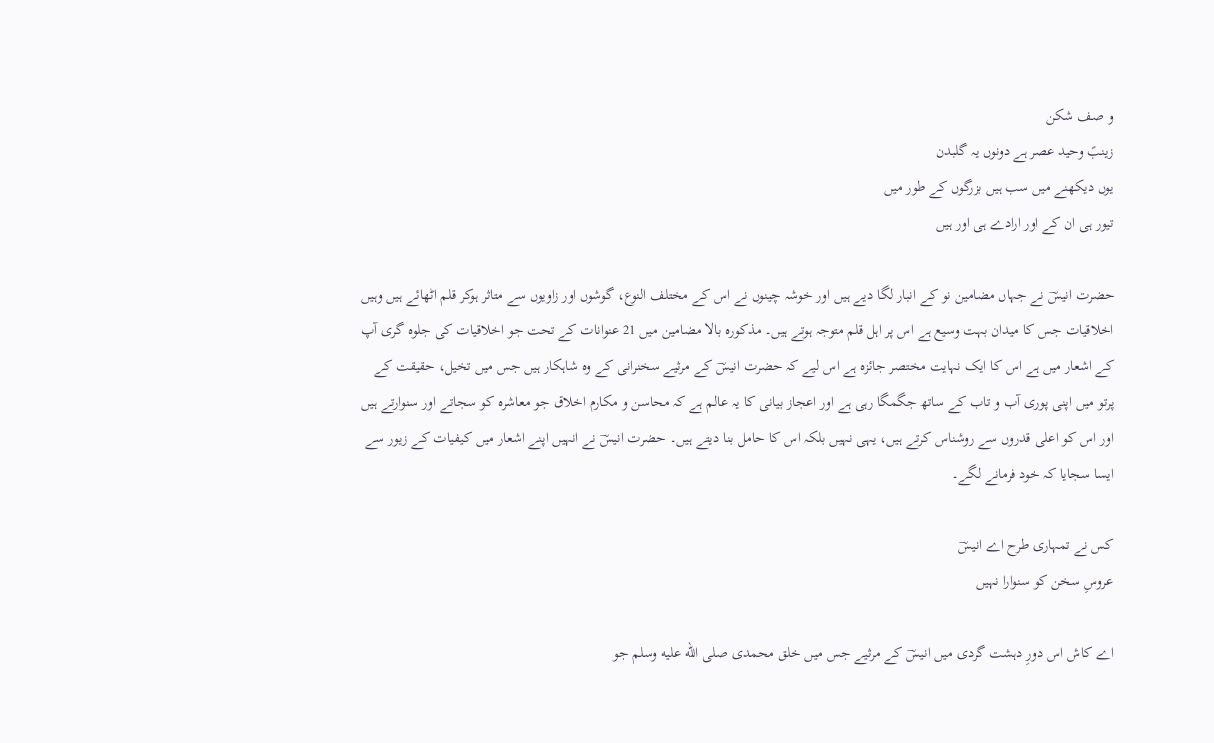و صف شکن
زینبؑ وحید عصر ہے دونوں یہ گلبدن
یوں دیکھنے میں سب ہیں بزرگوں کے طور میں
تیور ہی ان کے اور ارادے ہی اور ہیں

حضرت انیسؔ نے جہاں مضامین نو کے انبار لگا دیے ہیں اور خوشہ چینوں نے اس کے مختلف النوع، گوشوں اور زاویوں سے متاثر ہوکر قلم اٹھائے ہیں وہیں اخلاقیات جس کا میدان بہت وسیع ہے اس پر اہل قلم متوجہ ہوتے ہیں۔ مذکورہ بالا مضامین میں 21 عنوانات کے تحت جو اخلاقیات کی جلوہ گری آپ کے اشعار میں ہے اس کا ایک نہایت مختصر جائزہ ہے اس لیے کہ حضرت انیسؔ کے مرثیے سخنرانی کے وہ شاہکار ہیں جس میں تخیل، حقیقت کے پرتو میں اپنی پوری آب و تاب کے ساتھ جگمگا رہی ہے اور اعجاز بیانی کا یہ عالم ہے کہ محاسن و مکارم اخلاق جو معاشرہ کو سجاتے اور سنوارتے ہیں اور اس کو اعلی قدروں سے روشناس کرتے ہیں، یہی نہیں بلکہ اس کا حامل بنا دیتے ہیں۔ حضرت انیسؔ نے انہیں اپنے اشعار میں کیفیات کے زیور سے ایسا سجایا کہ خود فرمانے لگے۔

کس نے تمہاری طرح اے انیسؔ
عروسِ سخن کو سنوارا نہیں

اے کاش اس دورِ دہشت گردی میں انیسؔ کے مرثیے جس میں خلق محمدی صلى الله عليه وسلم جو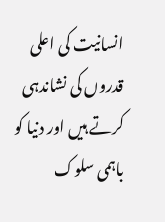انسانیت کی اعلی قدروں کی نشاندہی کرتے ہیں اور دنیا کو باہمی سلوک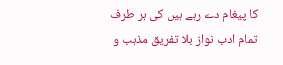کا پیغام دے رہے ہیں کی ہر طرف تمام ادب نواز بلا تفریق مذہب و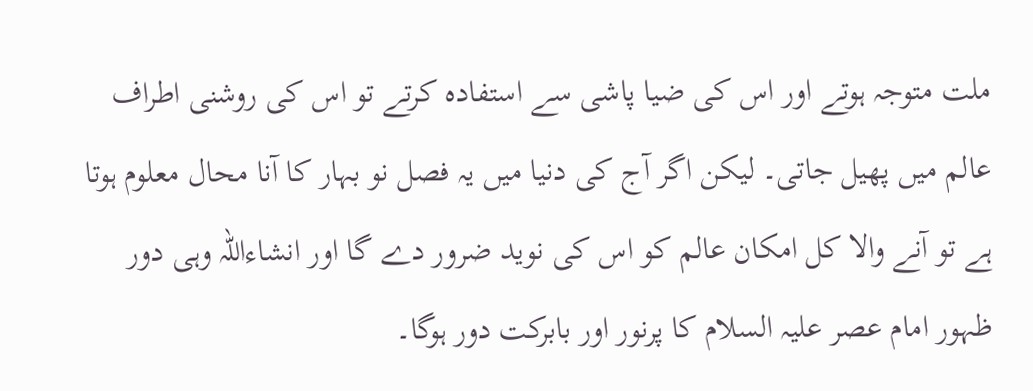ملت متوجہ ہوتے اور اس کی ضیا پاشی سے استفادہ کرتے تو اس کی روشنی اطراف عالم میں پھیل جاتی۔ لیکن اگر آج کی دنیا میں یہ فصل نو بہار کا آنا محال معلوم ہوتا ہے تو آنے والا کل امکان عالم کو اس کی نوید ضرور دے گا اور انشاءاللہ وہی دور ظہور امام عصر علیہ السلام کا پرنور اور بابرکت دور ہوگا۔